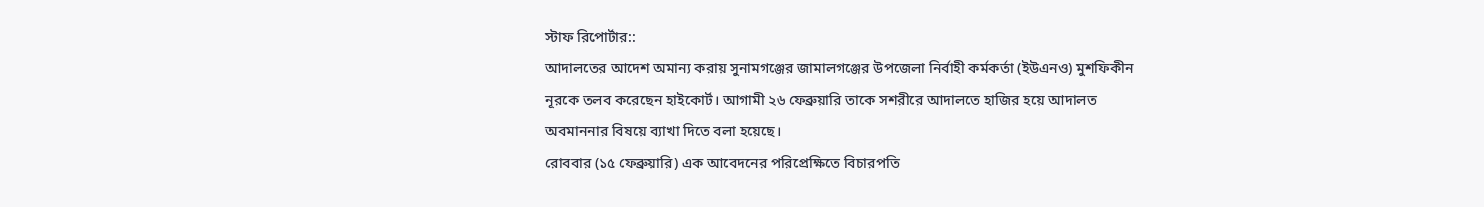স্টাফ রিপোর্টার::
আদালতের আদেশ অমান্য করায় সুনামগঞ্জের জামালগঞ্জের উপজেলা নির্বাহী কর্মকর্তা (ইউএনও) মুশফিকীন নূরকে তলব করেছেন হাইকোর্ট। আগামী ২৬ ফেব্রুয়ারি তাকে সশরীরে আদালতে হাজির হয়ে আদালত অবমাননার বিষয়ে ব্যাখা দিতে বলা হয়েছে।
রোববার (১৫ ফেব্রুয়ারি) এক আবেদনের পরিপ্রেক্ষিতে বিচারপতি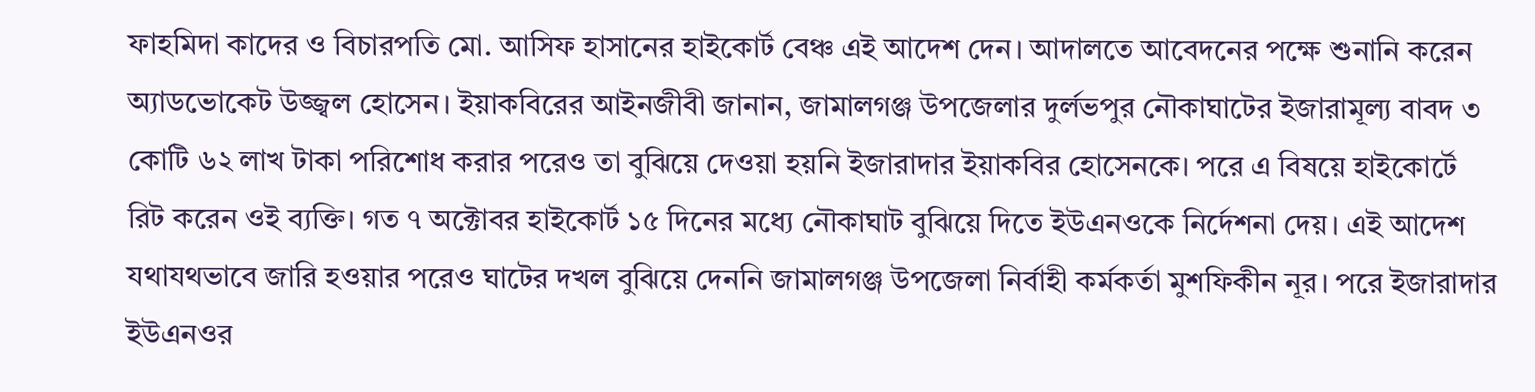ফাহমিদা কাদের ও বিচারপতি মো. আসিফ হাসানের হাইকোর্ট বেঞ্চ এই আদেশ দেন। আদালতে আবেদনের পক্ষে শুনানি করেন অ্যাডভোকেট উজ্জ্বল হোসেন। ইয়াকবিরের আইনজীবী জানান, জামালগঞ্জ উপজেলার দুর্লভপুর নৌকাঘাটের ইজারামূল্য বাবদ ৩ কোটি ৬২ লাখ টাকা পরিশোধ করার পরেও তা বুঝিয়ে দেওয়া হয়নি ইজারাদার ইয়াকবির হোসেনকে। পরে এ বিষয়ে হাইকোর্টে রিট করেন ওই ব্যক্তি। গত ৭ অক্টোবর হাইকোর্ট ১৫ দিনের মধ্যে নৌকাঘাট বুঝিয়ে দিতে ইউএনওকে নির্দেশনা দেয়। এই আদেশ যথাযথভাবে জারি হওয়ার পরেও ঘাটের দখল বুঝিয়ে দেননি জামালগঞ্জ উপজেলা নির্বাহী কর্মকর্তা মুশফিকীন নূর। পরে ইজারাদার ইউএনওর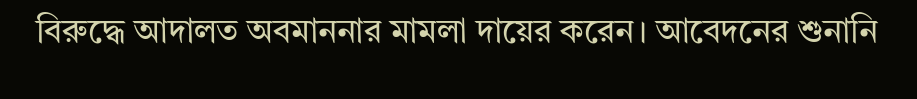বিরুদ্ধে আদালত অবমাননার মামলা দায়ের করেন। আবেদনের শুনানি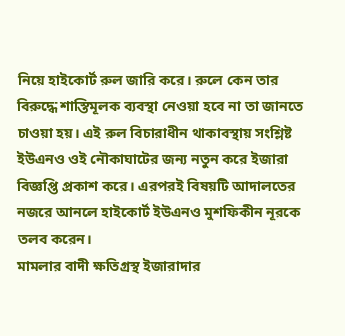নিয়ে হাইকোর্ট রুল জারি করে। রুলে কেন তার বিরুদ্ধে শাস্তিমূলক ব্যবস্থা নেওয়া হবে না তা জানতে চাওয়া হয়। এই রুল বিচারাধীন থাকাবস্থায় সংশ্লিষ্ট ইউএনও ওই নৌকাঘাটের জন্য নতুন করে ইজারা বিজ্ঞপ্তি প্রকাশ করে। এরপরই বিষয়টি আদালতের নজরে আনলে হাইকোর্ট ইউএনও মুশফিকীন নূরকে তলব করেন।
মামলার বাদী ক্ষতিগ্রস্থ ইজারাদার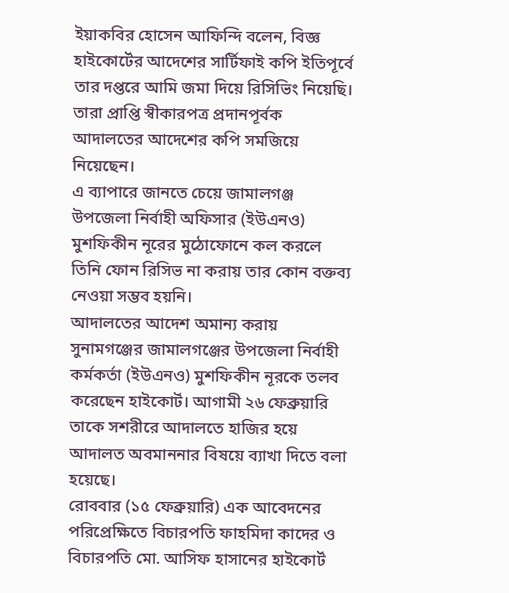ইয়াকবির হোসেন আফিন্দি বলেন, বিজ্ঞ হাইকোর্টের আদেশের সার্টিফাই কপি ইতিপূর্বে তার দপ্তরে আমি জমা দিয়ে রিসিভিং নিয়েছি। তারা প্রাপ্তি স্বীকারপত্র প্রদানপূর্বক আদালতের আদেশের কপি সমজিয়ে নিয়েছেন।
এ ব্যাপারে জানতে চেয়ে জামালগঞ্জ উপজেলা নির্বাহী অফিসার (ইউএনও) মুশফিকীন নূরের মুঠোফোনে কল করলে তিনি ফোন রিসিভ না করায় তার কোন বক্তব্য নেওয়া সম্ভব হয়নি।
আদালতের আদেশ অমান্য করায় সুনামগঞ্জের জামালগঞ্জের উপজেলা নির্বাহী কর্মকর্তা (ইউএনও) মুশফিকীন নূরকে তলব করেছেন হাইকোর্ট। আগামী ২৬ ফেব্রুয়ারি তাকে সশরীরে আদালতে হাজির হয়ে আদালত অবমাননার বিষয়ে ব্যাখা দিতে বলা হয়েছে।
রোববার (১৫ ফেব্রুয়ারি) এক আবেদনের পরিপ্রেক্ষিতে বিচারপতি ফাহমিদা কাদের ও বিচারপতি মো. আসিফ হাসানের হাইকোর্ট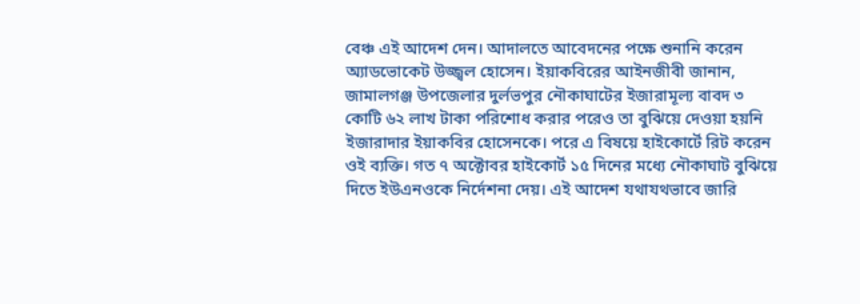বেঞ্চ এই আদেশ দেন। আদালতে আবেদনের পক্ষে শুনানি করেন অ্যাডভোকেট উজ্জ্বল হোসেন। ইয়াকবিরের আইনজীবী জানান, জামালগঞ্জ উপজেলার দুর্লভপুর নৌকাঘাটের ইজারামূল্য বাবদ ৩ কোটি ৬২ লাখ টাকা পরিশোধ করার পরেও তা বুঝিয়ে দেওয়া হয়নি ইজারাদার ইয়াকবির হোসেনকে। পরে এ বিষয়ে হাইকোর্টে রিট করেন ওই ব্যক্তি। গত ৭ অক্টোবর হাইকোর্ট ১৫ দিনের মধ্যে নৌকাঘাট বুঝিয়ে দিতে ইউএনওকে নির্দেশনা দেয়। এই আদেশ যথাযথভাবে জারি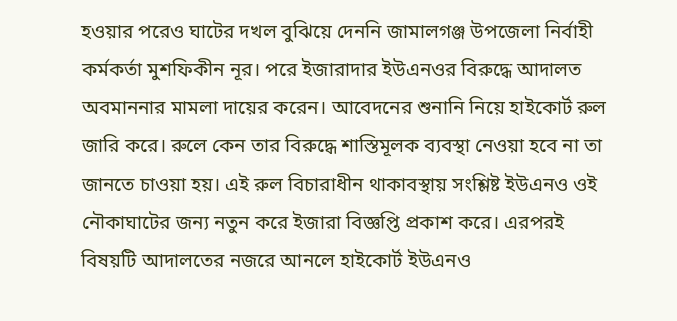হওয়ার পরেও ঘাটের দখল বুঝিয়ে দেননি জামালগঞ্জ উপজেলা নির্বাহী কর্মকর্তা মুশফিকীন নূর। পরে ইজারাদার ইউএনওর বিরুদ্ধে আদালত অবমাননার মামলা দায়ের করেন। আবেদনের শুনানি নিয়ে হাইকোর্ট রুল জারি করে। রুলে কেন তার বিরুদ্ধে শাস্তিমূলক ব্যবস্থা নেওয়া হবে না তা জানতে চাওয়া হয়। এই রুল বিচারাধীন থাকাবস্থায় সংশ্লিষ্ট ইউএনও ওই নৌকাঘাটের জন্য নতুন করে ইজারা বিজ্ঞপ্তি প্রকাশ করে। এরপরই বিষয়টি আদালতের নজরে আনলে হাইকোর্ট ইউএনও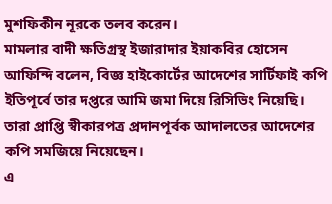মুশফিকীন নূরকে তলব করেন।
মামলার বাদী ক্ষতিগ্রস্থ ইজারাদার ইয়াকবির হোসেন আফিন্দি বলেন, বিজ্ঞ হাইকোর্টের আদেশের সার্টিফাই কপি ইতিপূর্বে তার দপ্তরে আমি জমা দিয়ে রিসিভিং নিয়েছি। তারা প্রাপ্তি স্বীকারপত্র প্রদানপূর্বক আদালতের আদেশের কপি সমজিয়ে নিয়েছেন।
এ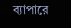ব্যাপারে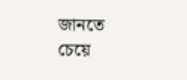জানতে চেয়ে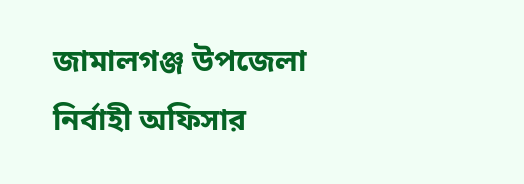জামালগঞ্জ উপজেলা নির্বাহী অফিসার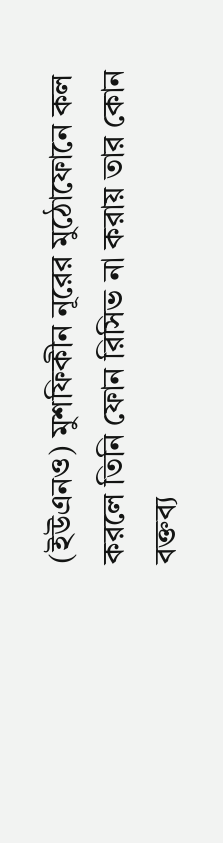(ইউএনও) মুশফিকীন নূরের মুঠোফোনে কল করলে তিনি ফোন রিসিভ না করায় তার কোন বক্তব্য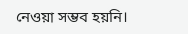নেওয়া সম্ভব হয়নি।